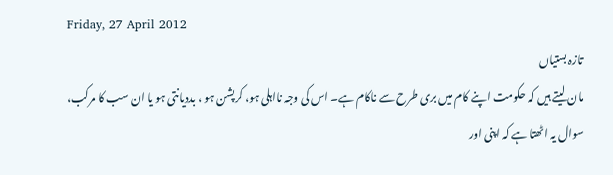Friday, 27 April 2012
تازہ بستیاں
مان لیتے ہیں کہ حکومت اپنے کام میں بری طرح سے ناکام ہے۔ اس کی وجہ نااہلی ہو، کرپشن ہو ، بددیانتی ہو یا ان سب کا مرکب، سوال یہ اٹھتا ہے کہ اپنی اور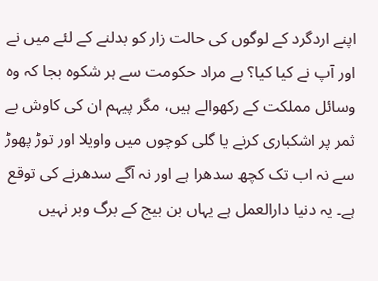اپنے اردگرد کے لوگوں کی حالت زار کو بدلنے کے لئے میں نے اور آپ نے کیا کیا؟ بے مراد حکومت سے ہر شکوہ بجا کہ وہ وسائل مملکت کے رکھوالے ہیں، مگر پیہم ان کی کاوش بے ثمر پر اشکباری کرنے یا گلی کوچوں میں واویلا اور توڑ پھوڑ سے نہ اب تک کچھ سدھرا ہے اور نہ آگے سدھرنے کی توقع ہے۔ یہ دنیا دارالعمل ہے یہاں بن بیج کے برگ وبر نہیں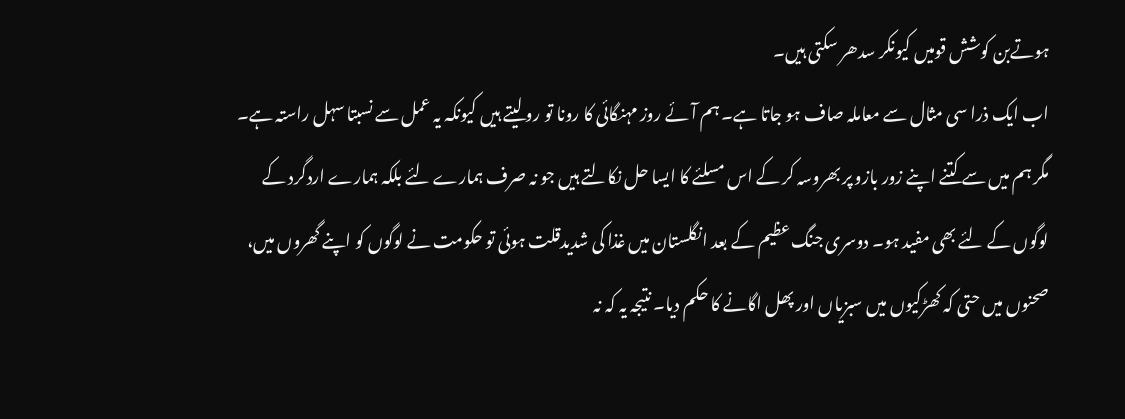ہوتےبن کوشش قومیں کیونکر سدھر سکتی ہیں۔
اب ایک ذرا سی مثال سے معاملہ صاف ہو جاتا ہے۔ ہم آئے روز مہنگائی کا رونا تو رو لیتے ہیں کیونکہ یہ عمل سے نسبتا سہل راستہ ہے۔ مگر ہم میں سے کتنے اپنے زور بازو پر بھروسہ کر کے اس مسلئے کا ایسا حل نکالتے ہیں جو نہ صرف ہمارے لئے بلکہ ہمارے اردگرد کے لوگوں کے لئے بھی مفید ہو۔ دوسری جنگ عظیم کے بعد انگلستان میں غذا کی شدیدقلت ہوئی تو حکومت نے لوگوں کو اپنے گھروں میں، صحنوں میں حتی کہ کھڑکیوں میں سبزیاں اور پھل اگانے کا حکم دیا۔ نتیجہ یہ کہ نہ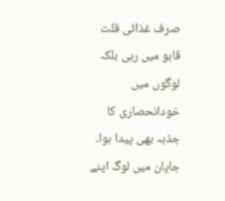صرف غذائی قلت قابو میں رہی بلکہ لوگوں میں خودانحصاری کا جذبہ بھی پیدا ہوا۔ جاپان میں لوگ اپنے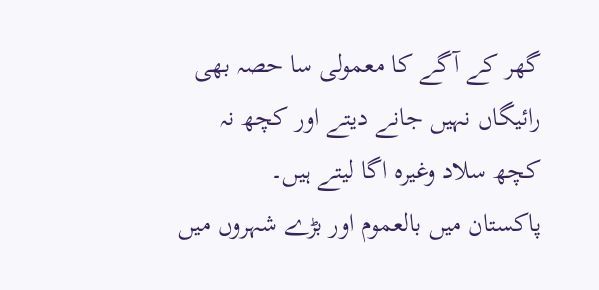گھر کے آگے کا معمولی سا حصہ بھی رائیگاں نہیں جانے دیتے اور کچھ نہ کچھ سلاد وغیرہ اگا لیتے ہیں۔
پاکستان میں بالعموم اور بڑے شہروں میں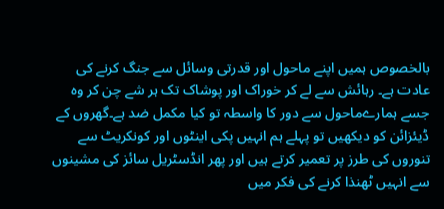بالخصوص ہمیں اپنے ماحول اور قدرتی وسائل سے جنگ کرنے کی عادت ہے۔ رہائش سے لے کر خوراک اور پوشاک تک ہر شے چن کر وہ جسے ہمارےماحول سے دور کا واسطہ تو کیا مکمل ضد ہے۔گھروں کے ڈیئزائن کو دیکھیں تو پہلے ہم انہیں پکی اینٹوں اور کونکریٹ سے تنوروں کی طرز پر تعمیر کرتے ہیں اور پھر انڈسٹریل سائز کی مشینوں سے انہیں ٹھنذا کرنے کی فکر میں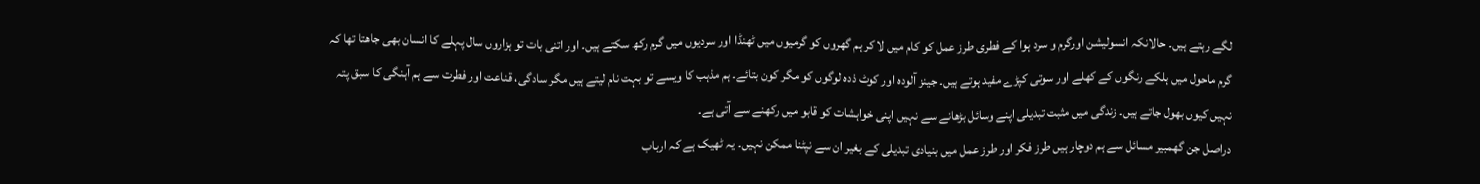لگے رہتے ہیں۔ حالانکہ انسولیشن اورگرم و سرد ہوا کے فطری طرز عمل کو کام میں لا کر ہم گھروں کو گرمیوں میں ٹھنڈا اور سردیوں میں گرم رکھ سکتے ہیں۔ اور اتنی بات تو ہزاروں سال پہلے کا انسان بھی جاھتا تھا کہ گرم ماحول میں ہلکے رنگوں کے کھلے اور سوتی کپڑے مفید ہوتے ہیں۔ جینز آلودہ اور کوٹ ذدہ لوگوں کو مگر کون بتائے۔ ہم مذہب کا ویسے تو بہت نام لیتے ہیں مگر سادگی، قناعت اور فطرت سے ہم آہنگی کا سبق پتہ نہیں کیوں بھول جاتے ہیں۔ زندگی میں مثبت تبدیلی اپنے وسائل بڑھانے سے نہیں اپنی خواہشات کو قابو میں رکھنے سے آتی ہے۔
دراصل جن گھمبیر مسائل سے ہم دوچار ہيں طرز فکر اور طرز عمل میں بنیادی تبدیلی کے بغیر ان سے نپٹنا ممکن نہیں۔ یہ ٹھیک ہے کہ ارباب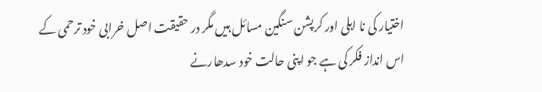اختیار کی نا اہلی اور کرپشن سنگین مسائل ہیں مگر در حقیقت اصل خرابی خود ترحمی کے اس انداز فکر کی ہے جو اپنی حالت خود سدھارنے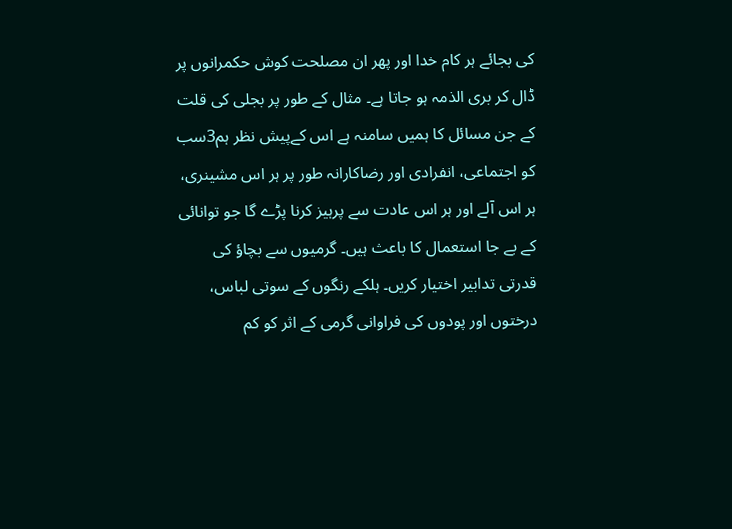کی بجائے ہر کام خدا اور پھر ان مصلحت کوش حکمرانوں پر ڈال کر بری الذمہ ہو جاتا ہے۔ مثال کے طور پر بجلی کی قلت کے جن مسائل کا ہمیں سامنہ ہے اس کےپیش نظر ہم3سب کو اجتماعی، انفرادی اور رضاکارانہ طور پر ہر اس مشینری، ہر اس آلے اور ہر اس عادت سے پرہیز کرنا پڑے گا جو توانائی کے بے جا استعمال کا باعث ہیں۔ گرمیوں سے بچاؤ کی قدرتی تدابیر اختیار کریں۔ ہلکے رنگوں کے سوتی لباس، درختوں اور پودوں کی فراوانی گرمی کے اثر کو کم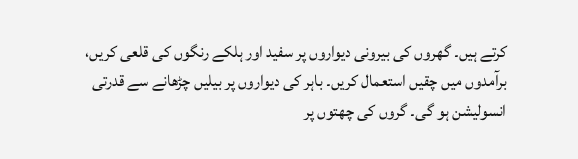کرتے ہیں۔ گھروں کی بیرونی دیواروں پر سفید اور ہلکے رنگوں کی قلعی کريں، برآمدوں میں چقیں استعمال کریں۔ باہر کی دیواروں پر بیلیں چڑھانے سے قدرتی انسولیشن ہو گی۔ گروں کی چھتوں پر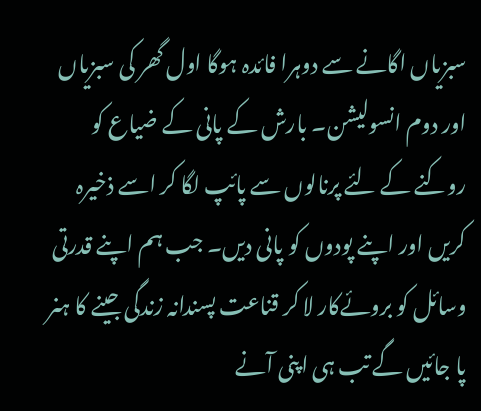سبزیاں اگانے سے دوہرا فائدہ ہوگا اول گھر کی سبزیاں اور دوم انسولیشن۔ بارش کے پانی کے ضیاع کو روکنے کے لئے پرنالوں سے پائپ لگا کر اسے ذخیرہ کریں اور اپنے پودوں کو پانی دیں۔ جب ہم اپنے قدرتی وسائل کو بروئےکار لا کر قناعت پسندانہ زندگی جینے کا ہنر پا جائیں گے تب ہی اپنی آنے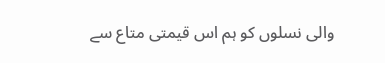والی نسلوں کو ہم اس قیمتی متاع سے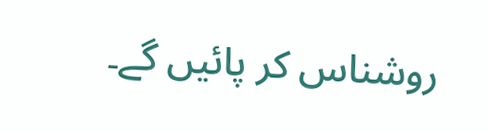روشناس کر پائیں گے۔